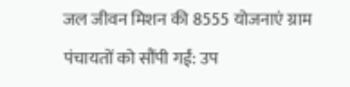जल जीवन मिशन की 8555 योजनाएं ग्राम पंचायतों को सौंपी गईं: उप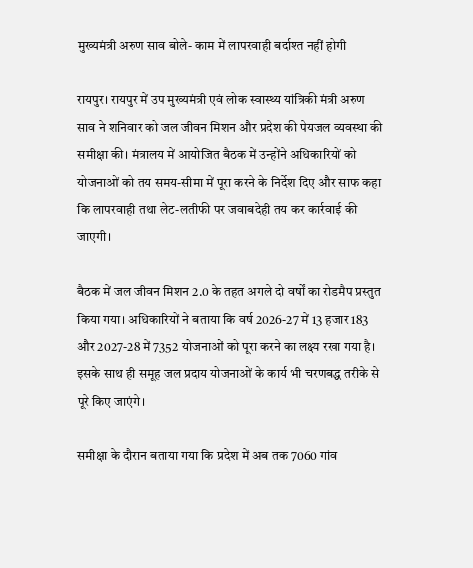मुख्यमंत्री अरुण साव बोले- काम में लापरवाही बर्दाश्त नहीं होगी

रायपुर। रायपुर में उप मुख्यमंत्री एवं लोक स्वास्थ्य यांत्रिकी मंत्री अरुण साव ने शनिवार को जल जीवन मिशन और प्रदेश की पेयजल व्यवस्था की समीक्षा की। मंत्रालय में आयोजित बैठक में उन्होंने अधिकारियों को योजनाओं को तय समय-सीमा में पूरा करने के निर्देश दिए और साफ कहा कि लापरवाही तथा लेट-लतीफी पर जवाबदेही तय कर कार्रवाई की जाएगी।

बैठक में जल जीवन मिशन 2.0 के तहत अगले दो वर्षों का रोडमैप प्रस्तुत किया गया। अधिकारियों ने बताया कि वर्ष 2026-27 में 13 हजार 183 और 2027-28 में 7352 योजनाओं को पूरा करने का लक्ष्य रखा गया है। इसके साथ ही समूह जल प्रदाय योजनाओं के कार्य भी चरणबद्ध तरीके से पूरे किए जाएंगे।

समीक्षा के दौरान बताया गया कि प्रदेश में अब तक 7060 गांव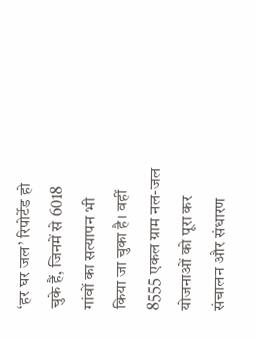‘हर घर जल’ रिपोर्टेड हो चुके हैं, जिनमें से 6018 गांवों का सत्यापन भी किया जा चुका है। वहीं 8555 एकल ग्राम नल-जल योजनाओं को पूरा कर संचालन और संधारण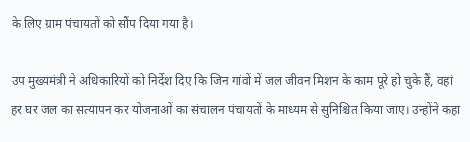के लिए ग्राम पंचायतों को सौंप दिया गया है।

उप मुख्यमंत्री ने अधिकारियों को निर्देश दिए कि जिन गांवों में जल जीवन मिशन के काम पूरे हो चुके हैं, वहां हर घर जल का सत्यापन कर योजनाओं का संचालन पंचायतों के माध्यम से सुनिश्चित किया जाए। उन्होंने कहा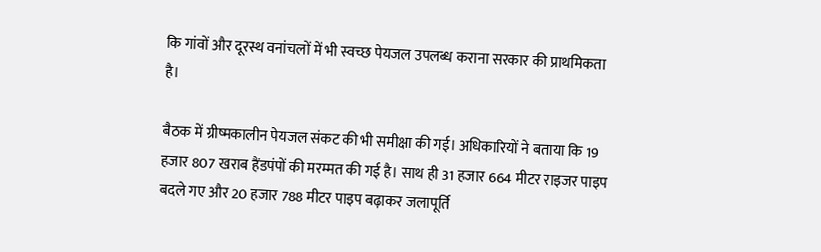कि गांवों और दूरस्थ वनांचलों में भी स्वच्छ पेयजल उपलब्ध कराना सरकार की प्राथमिकता है।

बैठक में ग्रीष्मकालीन पेयजल संकट की भी समीक्षा की गई। अधिकारियों ने बताया कि 19 हजार 807 खराब हैंडपंपों की मरम्मत की गई है। साथ ही 31 हजार 664 मीटर राइजर पाइप बदले गए और 20 हजार 788 मीटर पाइप बढ़ाकर जलापूर्ति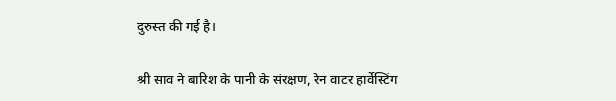दुरुस्त की गई है।

श्री साव ने बारिश के पानी के संरक्षण, रेन वाटर हार्वेस्टिंग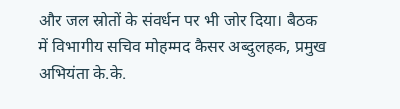और जल स्रोतों के संवर्धन पर भी जोर दिया। बैठक में विभागीय सचिव मोहम्मद कैसर अब्दुलहक, प्रमुख अभियंता के.के.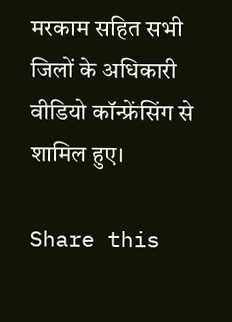मरकाम सहित सभी जिलों के अधिकारी वीडियो कॉन्फ्रेंसिंग से शामिल हुए।

Share this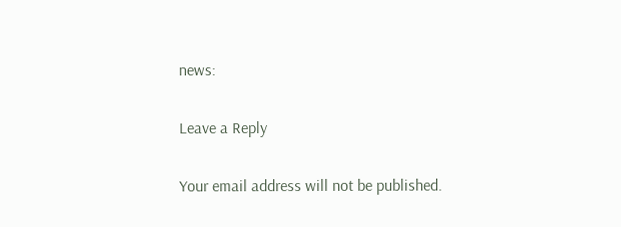news:

Leave a Reply

Your email address will not be published.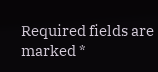Required fields are marked *